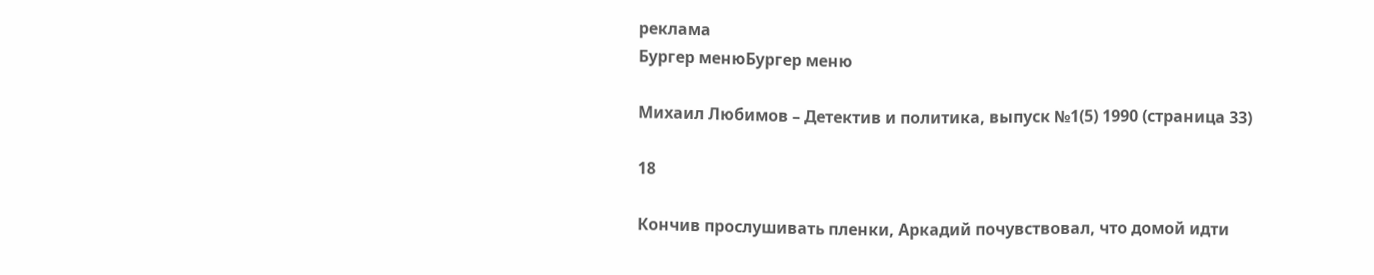реклама
Бургер менюБургер меню

Михаил Любимов – Детектив и политика, выпуск №1(5) 1990 (страница 33)

18

Кончив прослушивать пленки, Аркадий почувствовал, что домой идти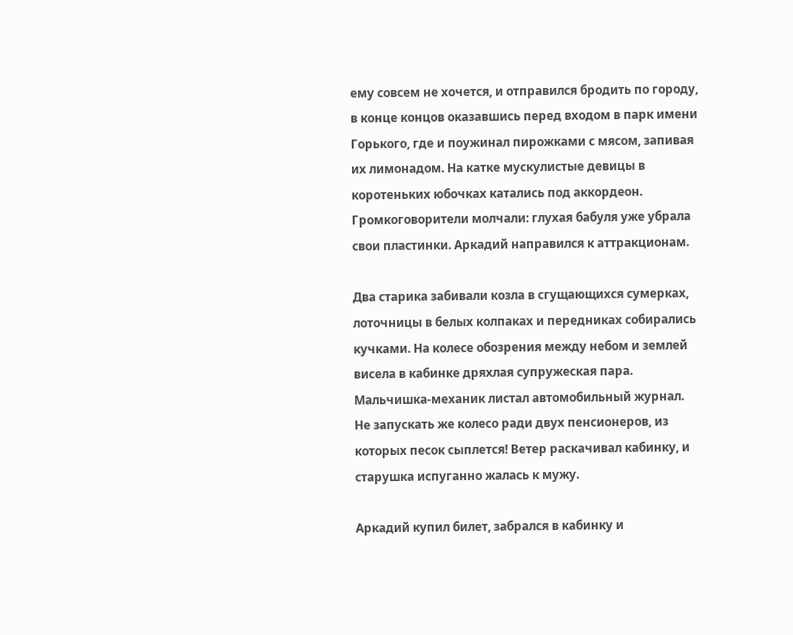ему совсем не хочется, и отправился бродить по городу, в конце концов оказавшись перед входом в парк имени Горького, где и поужинал пирожками с мясом, запивая их лимонадом. На катке мускулистые девицы в коротеньких юбочках катались под аккордеон. Громкоговорители молчали: глухая бабуля уже убрала свои пластинки. Аркадий направился к аттракционам.

Два старика забивали козла в сгущающихся сумерках, лоточницы в белых колпаках и передниках собирались кучками. На колесе обозрения между небом и землей висела в кабинке дряхлая супружеская пара. Мальчишка-механик листал автомобильный журнал. Не запускать же колесо ради двух пенсионеров, из которых песок сыплется! Ветер раскачивал кабинку, и старушка испуганно жалась к мужу.

Аркадий купил билет, забрался в кабинку и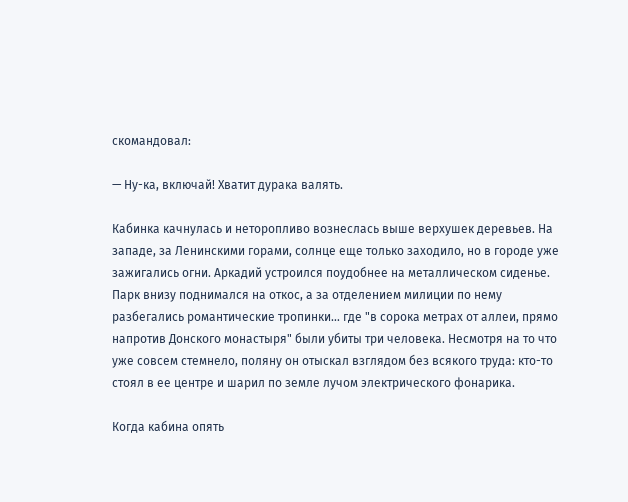скомандовал:

— Ну-ка, включай! Хватит дурака валять.

Кабинка качнулась и неторопливо вознеслась выше верхушек деревьев. На западе, за Ленинскими горами, солнце еще только заходило, но в городе уже зажигались огни. Аркадий устроился поудобнее на металлическом сиденье. Парк внизу поднимался на откос, а за отделением милиции по нему разбегались романтические тропинки… где "в сорока метрах от аллеи, прямо напротив Донского монастыря" были убиты три человека. Несмотря на то что уже совсем стемнело, поляну он отыскал взглядом без всякого труда: кто-то стоял в ее центре и шарил по земле лучом электрического фонарика.

Когда кабина опять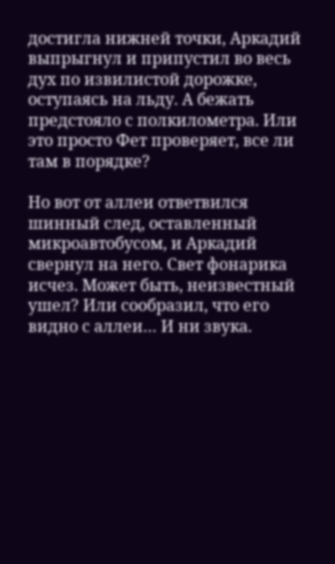достигла нижней точки, Аркадий выпрыгнул и припустил во весь дух по извилистой дорожке, оступаясь на льду. А бежать предстояло с полкилометра. Или это просто Фет проверяет, все ли там в порядке?

Но вот от аллеи ответвился шинный след, оставленный микроавтобусом, и Аркадий свернул на него. Свет фонарика исчез. Может быть, неизвестный ушел? Или сообразил, что его видно с аллеи… И ни звука.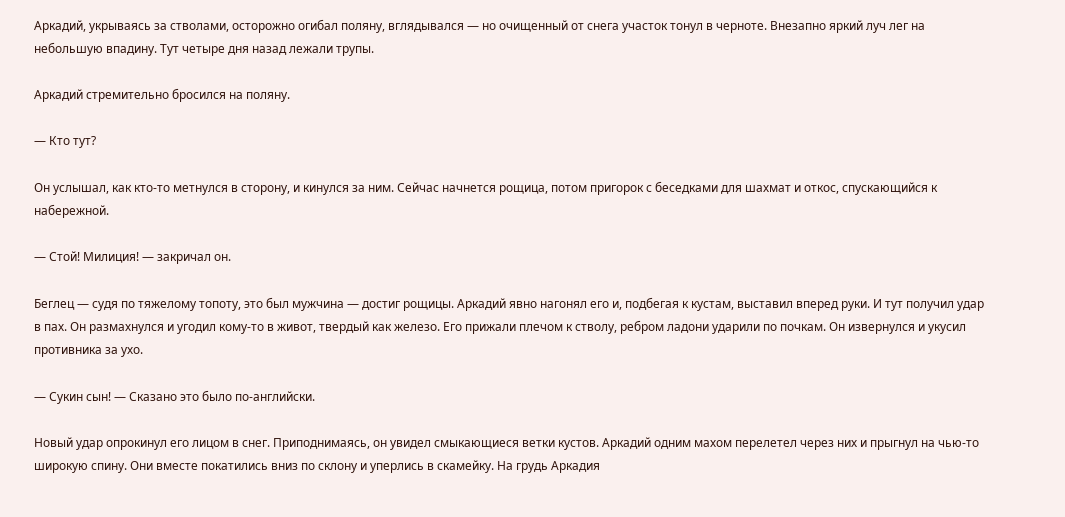Аркадий, укрываясь за стволами, осторожно огибал поляну, вглядывался — но очищенный от снега участок тонул в черноте. Внезапно яркий луч лег на небольшую впадину. Тут четыре дня назад лежали трупы.

Аркадий стремительно бросился на поляну.

— Кто тут?

Он услышал, как кто-то метнулся в сторону, и кинулся за ним. Сейчас начнется рощица, потом пригорок с беседками для шахмат и откос, спускающийся к набережной.

— Стой! Милиция! — закричал он.

Беглец — судя по тяжелому топоту, это был мужчина — достиг рощицы. Аркадий явно нагонял его и, подбегая к кустам, выставил вперед руки. И тут получил удар в пах. Он размахнулся и угодил кому-то в живот, твердый как железо. Его прижали плечом к стволу, ребром ладони ударили по почкам. Он извернулся и укусил противника за ухо.

— Сукин сын! — Сказано это было по-английски.

Новый удар опрокинул его лицом в снег. Приподнимаясь, он увидел смыкающиеся ветки кустов. Аркадий одним махом перелетел через них и прыгнул на чью-то широкую спину. Они вместе покатились вниз по склону и уперлись в скамейку. На грудь Аркадия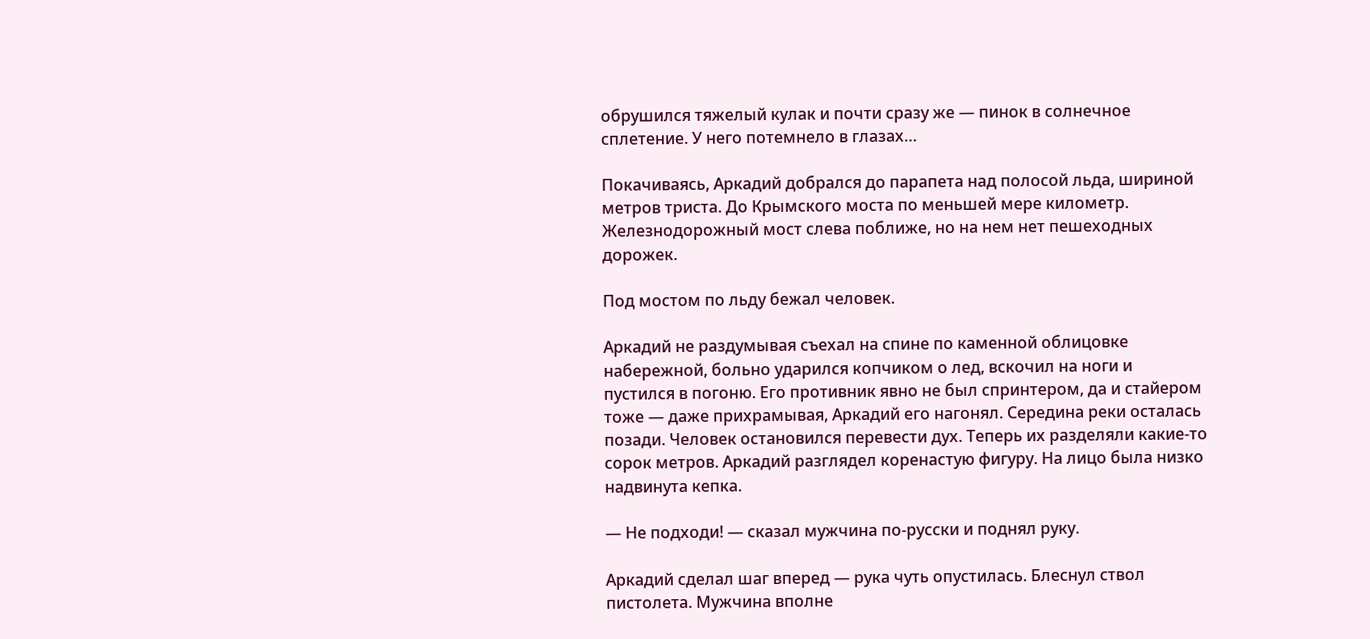обрушился тяжелый кулак и почти сразу же — пинок в солнечное сплетение. У него потемнело в глазах…

Покачиваясь, Аркадий добрался до парапета над полосой льда, шириной метров триста. До Крымского моста по меньшей мере километр. Железнодорожный мост слева поближе, но на нем нет пешеходных дорожек.

Под мостом по льду бежал человек.

Аркадий не раздумывая съехал на спине по каменной облицовке набережной, больно ударился копчиком о лед, вскочил на ноги и пустился в погоню. Его противник явно не был спринтером, да и стайером тоже — даже прихрамывая, Аркадий его нагонял. Середина реки осталась позади. Человек остановился перевести дух. Теперь их разделяли какие-то сорок метров. Аркадий разглядел коренастую фигуру. На лицо была низко надвинута кепка.

— Не подходи! — сказал мужчина по-русски и поднял руку.

Аркадий сделал шаг вперед — рука чуть опустилась. Блеснул ствол пистолета. Мужчина вполне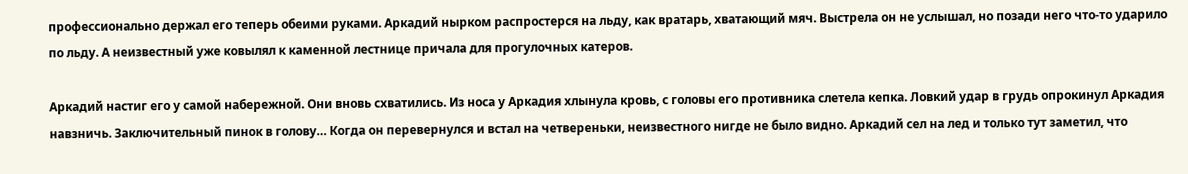профессионально держал его теперь обеими руками. Аркадий нырком распростерся на льду, как вратарь, хватающий мяч. Выстрела он не услышал, но позади него что-то ударило по льду. А неизвестный уже ковылял к каменной лестнице причала для прогулочных катеров.

Аркадий настиг его у самой набережной. Они вновь схватились. Из носа у Аркадия хлынула кровь, с головы его противника слетела кепка. Ловкий удар в грудь опрокинул Аркадия навзничь. Заключительный пинок в голову… Когда он перевернулся и встал на четвереньки, неизвестного нигде не было видно. Аркадий сел на лед и только тут заметил, что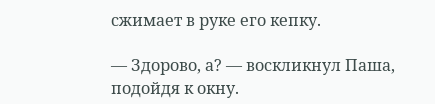сжимает в руке его кепку.

— Здорово, а? — воскликнул Паша, подойдя к окну.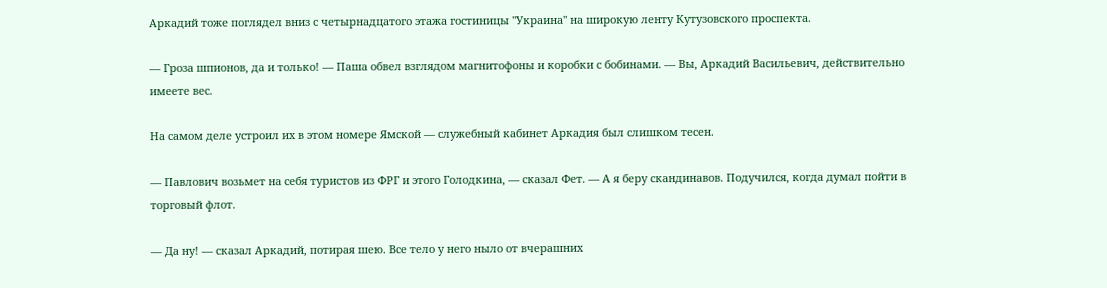Аркадий тоже поглядел вниз с четырнадцатого этажа гостиницы "Украина'' на широкую ленту Кутузовского проспекта.

— Гроза шпионов, да и только! — Паша обвел взглядом магнитофоны и коробки с бобинами. — Вы, Аркадий Васильевич, действительно имеете вес.

На самом деле устроил их в этом номере Ямской — служебный кабинет Аркадия был слишком тесен.

— Павлович возьмет на себя туристов из ФРГ и этого Голодкина, — сказал Фет. — А я беру скандинавов. Подучился, когда думал пойти в торговый флот.

— Да ну! — сказал Аркадий, потирая шею. Все тело у него ныло от вчерашних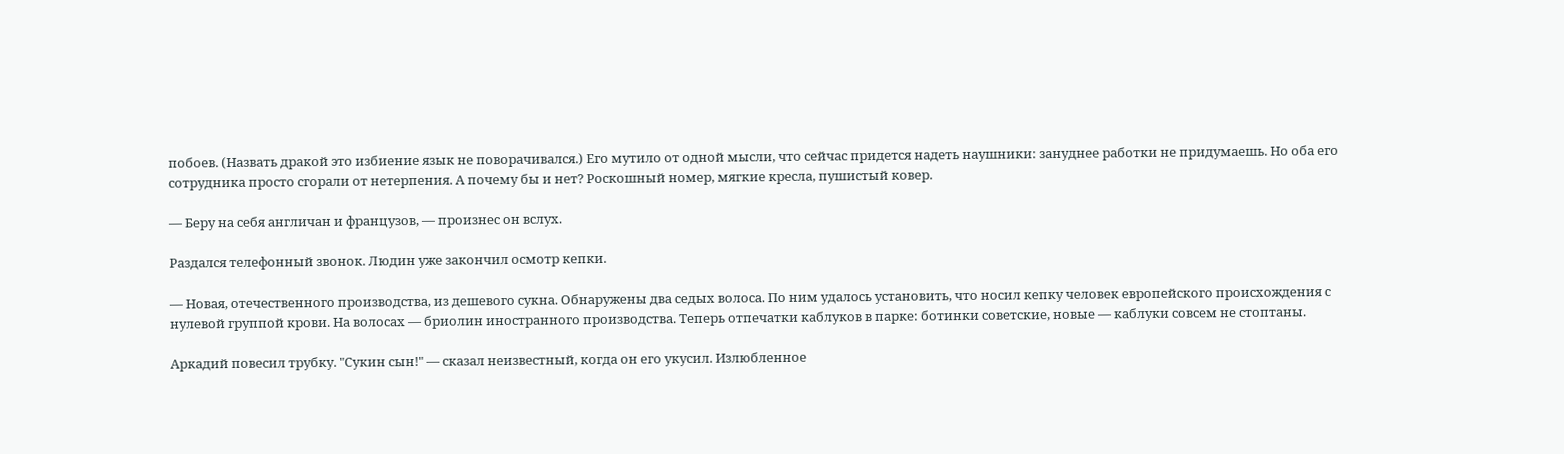побоев. (Назвать дракой это избиение язык не поворачивался.) Его мутило от одной мысли, что сейчас придется надеть наушники: зануднее работки не придумаешь. Но оба его сотрудника просто сгорали от нетерпения. А почему бы и нет? Роскошный номер, мягкие кресла, пушистый ковер.

— Беру на себя англичан и французов, — произнес он вслух.

Раздался телефонный звонок. Людин уже закончил осмотр кепки.

— Новая, отечественного производства, из дешевого сукна. Обнаружены два седых волоса. По ним удалось установить, что носил кепку человек европейского происхождения с нулевой группой крови. На волосах — бриолин иностранного производства. Теперь отпечатки каблуков в парке: ботинки советские, новые — каблуки совсем не стоптаны.

Аркадий повесил трубку. "Сукин сын!" — сказал неизвестный, когда он его укусил. Излюбленное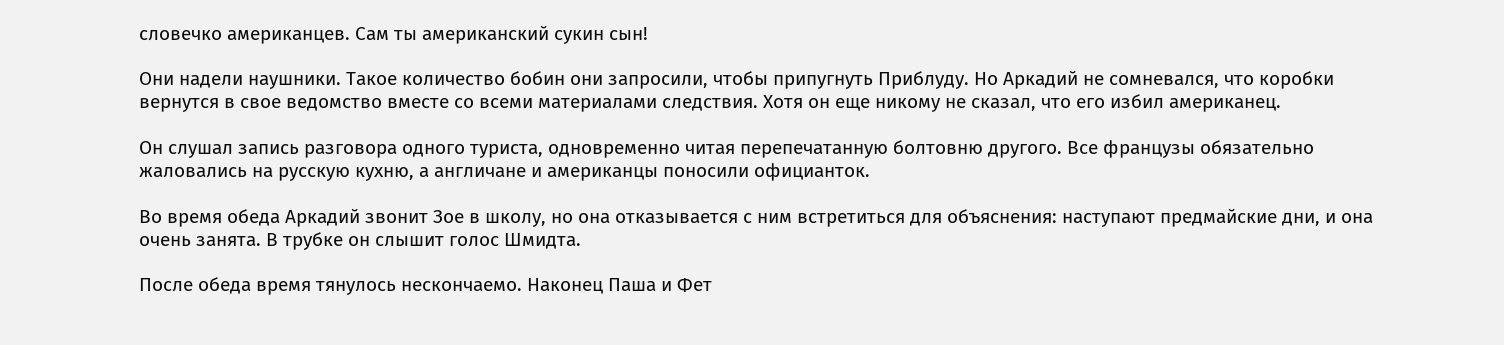словечко американцев. Сам ты американский сукин сын!

Они надели наушники. Такое количество бобин они запросили, чтобы припугнуть Приблуду. Но Аркадий не сомневался, что коробки вернутся в свое ведомство вместе со всеми материалами следствия. Хотя он еще никому не сказал, что его избил американец.

Он слушал запись разговора одного туриста, одновременно читая перепечатанную болтовню другого. Все французы обязательно жаловались на русскую кухню, а англичане и американцы поносили официанток.

Во время обеда Аркадий звонит Зое в школу, но она отказывается с ним встретиться для объяснения: наступают предмайские дни, и она очень занята. В трубке он слышит голос Шмидта.

После обеда время тянулось нескончаемо. Наконец Паша и Фет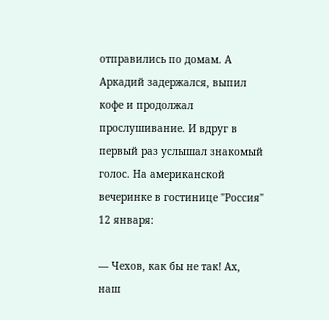отправились по домам. А Аркадий задержался, выпил кофе и продолжал прослушивание. И вдруг в первый раз услышал знакомый голос. На американской вечеринке в гостинице "Россия" 12 января:

— Чехов, как бы не так! Ах, наш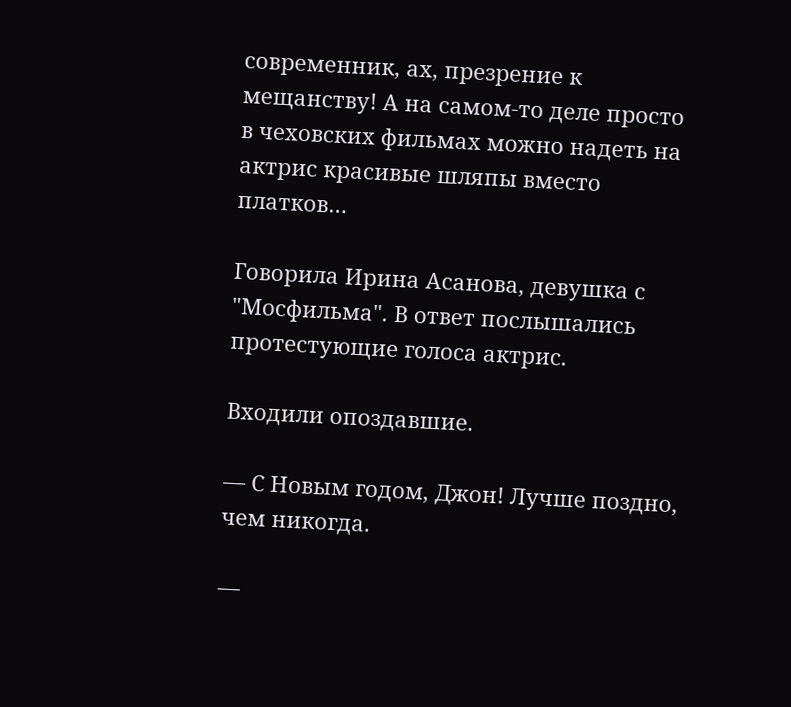современник, ах, презрение к мещанству! А на самом-то деле просто в чеховских фильмах можно надеть на актрис красивые шляпы вместо платков…

Говорила Ирина Асанова, девушка с "Мосфильма". В ответ послышались протестующие голоса актрис.

Входили опоздавшие.

— С Новым годом, Джон! Лучше поздно, чем никогда.

—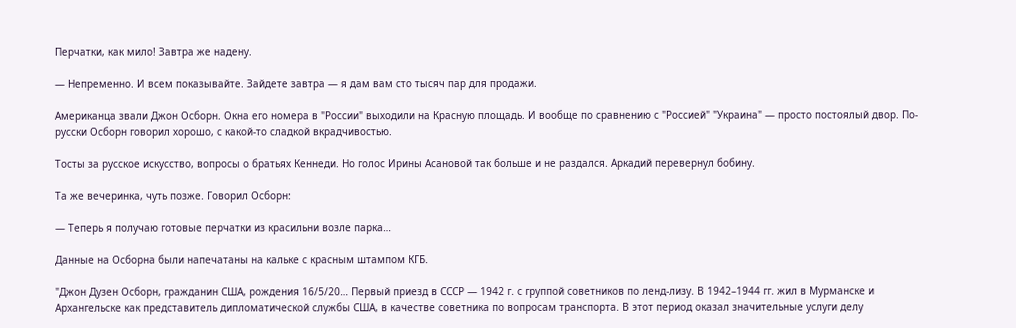Перчатки, как мило! Завтра же надену.

— Непременно. И всем показывайте. Зайдете завтра — я дам вам сто тысяч пар для продажи.

Американца звали Джон Осборн. Окна его номера в "России" выходили на Красную площадь. И вообще по сравнению с "Россией" "Украина" — просто постоялый двор. По-русски Осборн говорил хорошо, с какой-то сладкой вкрадчивостью.

Тосты за русское искусство, вопросы о братьях Кеннеди. Но голос Ирины Асановой так больше и не раздался. Аркадий перевернул бобину.

Та же вечеринка, чуть позже. Говорил Осборн:

— Теперь я получаю готовые перчатки из красильни возле парка…

Данные на Осборна были напечатаны на кальке с красным штампом КГБ.

"Джон Дузен Осборн, гражданин США, рождения 16/5/20… Первый приезд в СССР — 1942 г. с группой советников по ленд-лизу. В 1942–1944 гг. жил в Мурманске и Архангельске как представитель дипломатической службы США, в качестве советника по вопросам транспорта. В этот период оказал значительные услуги делу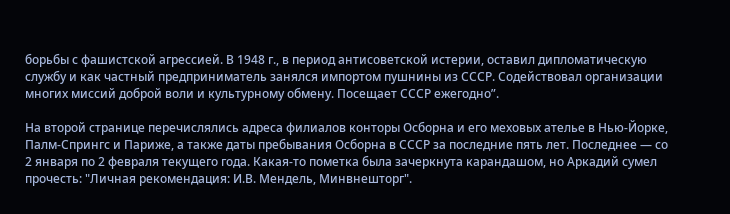борьбы с фашистской агрессией. В 1948 г., в период антисоветской истерии, оставил дипломатическую службу и как частный предприниматель занялся импортом пушнины из СССР. Содействовал организации многих миссий доброй воли и культурному обмену. Посещает СССР ежегодно”.

На второй странице перечислялись адреса филиалов конторы Осборна и его меховых ателье в Нью-Йорке, Палм-Спрингс и Париже, а также даты пребывания Осборна в СССР за последние пять лет. Последнее — со 2 января по 2 февраля текущего года. Какая-то пометка была зачеркнута карандашом, но Аркадий сумел прочесть: "Личная рекомендация: И.В. Мендель, Минвнешторг".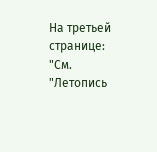На третьей странице: "См. "Летопись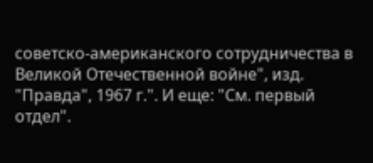советско-американского сотрудничества в Великой Отечественной войне", изд. "Правда", 1967 г.". И еще: "См. первый отдел".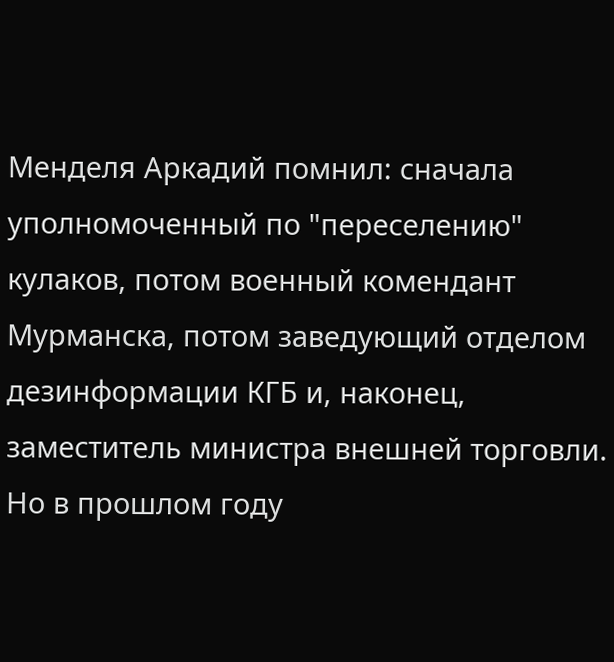Менделя Аркадий помнил: сначала уполномоченный по "переселению" кулаков, потом военный комендант Мурманска, потом заведующий отделом дезинформации КГБ и, наконец, заместитель министра внешней торговли. Но в прошлом году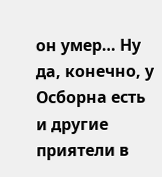он умер… Ну да, конечно, у Осборна есть и другие приятели в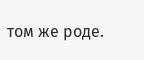том же роде.